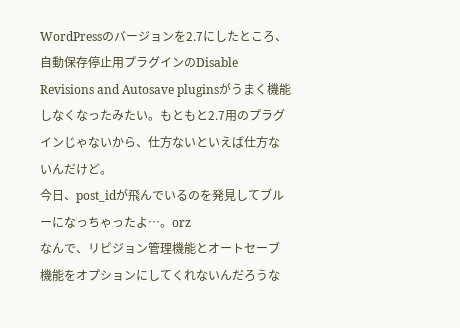WordPressのバージョンを2.7にしたところ、自動保存停止用プラグインのDisable Revisions and Autosave pluginsがうまく機能しなくなったみたい。もともと2.7用のプラグインじゃないから、仕方ないといえば仕方ないんだけど。
今日、post_idが飛んでいるのを発見してブルーになっちゃったよ…。orz
なんで、リビジョン管理機能とオートセーブ機能をオプションにしてくれないんだろうな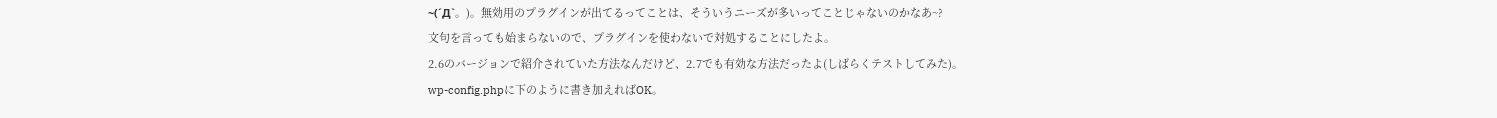~(´Д`。)。無効用のプラグインが出てるってことは、そういうニーズが多いってことじゃないのかなあ~?
文句を言っても始まらないので、プラグインを使わないで対処することにしたよ。
2.6のバージョンで紹介されていた方法なんだけど、2.7でも有効な方法だったよ(しばらくテストしてみた)。
wp-config.phpに下のように書き加えればOK。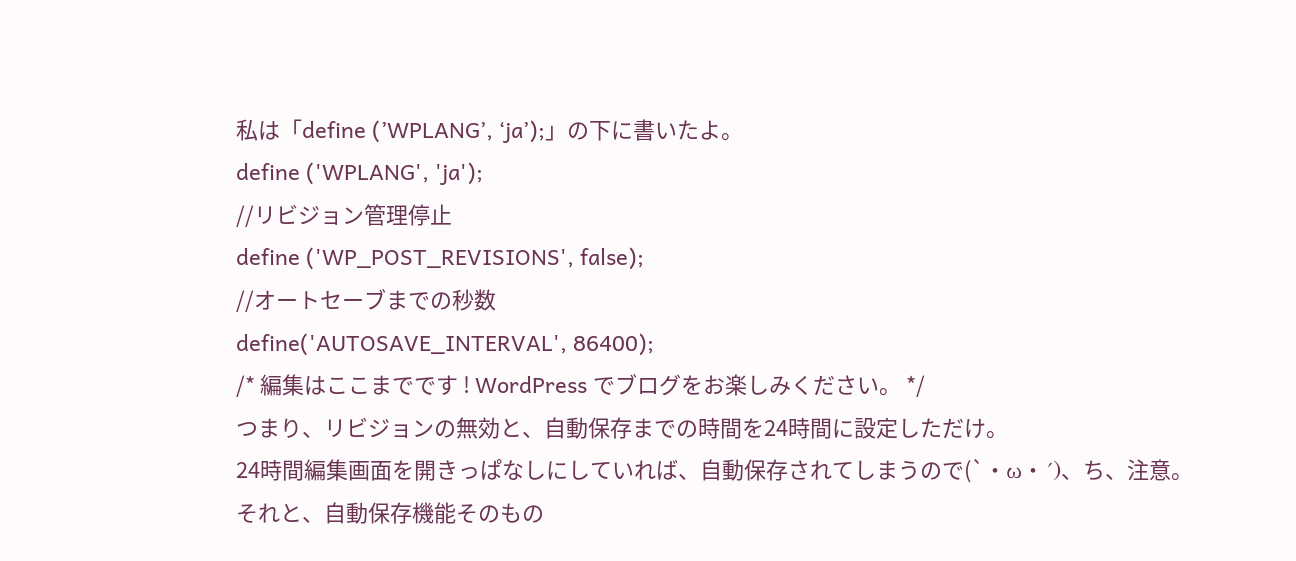私は「define (’WPLANG’, ‘ja’);」の下に書いたよ。
define ('WPLANG', 'ja');
//リビジョン管理停止
define ('WP_POST_REVISIONS', false);
//オートセーブまでの秒数
define('AUTOSAVE_INTERVAL', 86400);
/* 編集はここまでです ! WordPress でブログをお楽しみください。 */
つまり、リビジョンの無効と、自動保存までの時間を24時間に設定しただけ。
24時間編集画面を開きっぱなしにしていれば、自動保存されてしまうので(`・ω・´)、ち、注意。
それと、自動保存機能そのもの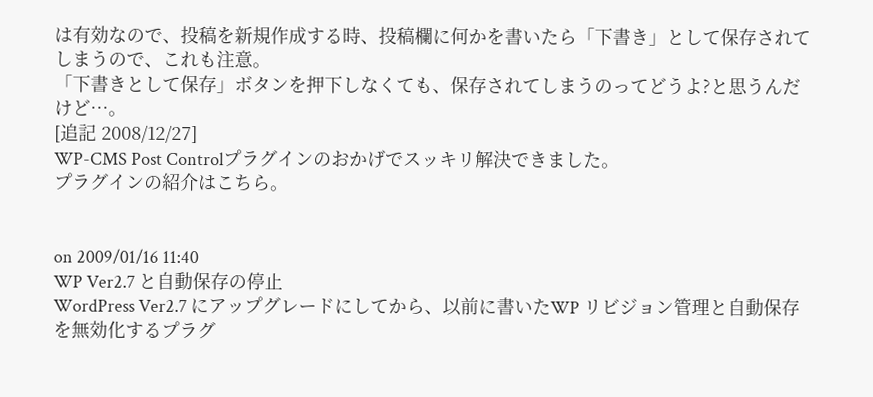は有効なので、投稿を新規作成する時、投稿欄に何かを書いたら「下書き」として保存されてしまうので、これも注意。
「下書きとして保存」ボタンを押下しなくても、保存されてしまうのってどうよ?と思うんだけど…。
[追記 2008/12/27]
WP-CMS Post Controlプラグインのおかげでスッキリ解決できました。
プラグインの紹介はこちら。


on 2009/01/16 11:40
WP Ver2.7 と自動保存の停止
WordPress Ver2.7 にアップグレードにしてから、以前に書いたWP リビジョン管理と自動保存を無効化するプラグ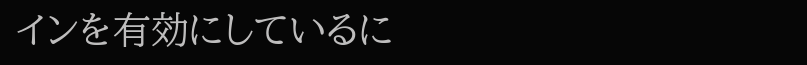インを有効にしているに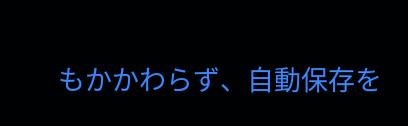もかかわらず、自動保存を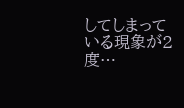してしまっている現象が2度…